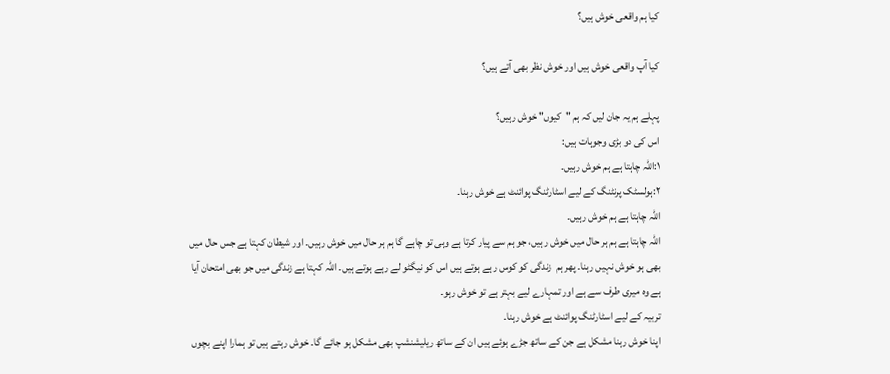کیا ہم واقعی خوش ہیں؟

کیا آپ واقعی خوش ہیں اور خوش نظر بھی آتے ہیں؟

پہلے ہم یہ جان لیں کہ ہم "کیوں" خوش رہیں؟
اس کی دو بڑی وجوہات ہیں:
۱:اللہ چاہتا ہے ہم خوش رہیں۔
۲:ہولسٹک پرنٹنگ کے لیے اسٹارٹنگ پوائنٹ ہے خوش رہنا۔
اللہ چاہتا ہے ہم خوش رہیں۔
اللہ چاہتا ہے ہم ہر حال میں خوش رہیں، جو ہم سے پیار کرتا ہے وہی تو چاہے گا ہم ہر حال میں خوش رہیں۔ اور شیطان کہتا ہے جس حال میں بھی ہو خوش نہیں رہنا۔ پھر ہم  زندگی کو کوس رہے ہوتے ہیں اس کو نیگٹو لے رہے ہوتے ہیں۔ اللہ کہتا ہے زندگی میں جو بھی امتحان آیا ہے وہ میری طرف سے ہے اور تمہارے لیے بہتر ہے تو خوش رہو۔
تربیہ کے لیے اسٹارٹنگ پوائنٹ ہے خوش رہنا۔
اپنا خوش رہنا مشکل ہے جن کے ساتھ جڑے ہوئے ہیں ان کے ساتھ ریلیشنشپ بھی مشکل ہو جائے گا۔ خوش رہتے ہیں تو ہمارا اپنے بچوں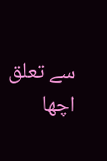سے تعلق اچھا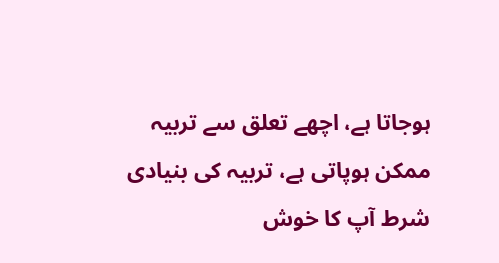ہوجاتا ہے، اچھے تعلق سے تربیہ ممکن ہوپاتی ہے، تربیہ کی بنیادی شرط آپ کا خوش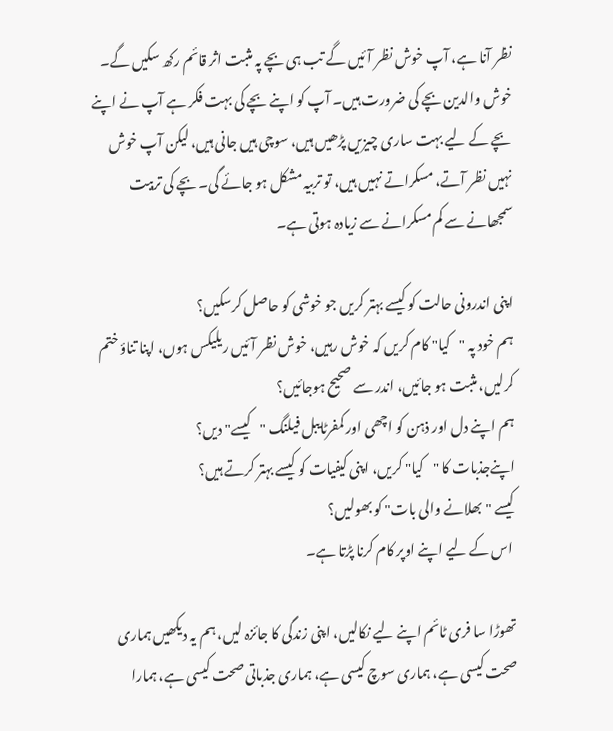نظر آنا ہے، آپ خوش نظر آئیں گے تب ہی بچے پہ مثبت اثر قائم رکھ سکیں گے۔ خوش والدین بچے کی ضرورت ہیں۔ آپ کو اپنے بچے کی بہت فکر ہے آپ نے اپنے بچے کے لیے بہت ساری چیزیں پڑھیں ہیں، سوچی ہیں جانی ہیں، لیکن آپ خوش نہیں نظر آتے، مسکراتے نہیں ہیں، تو تربیہ مشکل ہو جائے گی۔ بچے کی تربیت سمجھانے سے کم مسکرانے سے زیادہ ہوتی ہے۔

اپنی اندرونی حالت کو کیسے بہتر کریں جو خوشی کو حاصل کرسکیں؟
ہم خود پہ "کیا" کام کریں کہ خوش رہیں، خوش نظر آئیں ریلیکس ہوں، اپنا تناؤ ختم کرلیں، مثبت ہو جائیں، اندر سے صحیح ہوجائیں؟
ہم اپنے دل اور ذہن کو اچھی اور کمفرٹایبل فیلنگ "کیسے" دیں؟
اپنےجذبات کا "کیا" کریں، اپنی کیفیات کو کیسے بہتر کرتے ہیں؟
کیسے "بھلانے والی بات" کو بھولیں؟
 اس کے لیے اپنے اوپر کام کرنا پڑتا ہے۔

تھوڑا سا فری ٹائم اپنے لیے نکالیں، اپنی زندگی کا جائزہ لیں، ہم یہ دیکھیں ہماری صحت کیسی ہے، ہماری سوچ کیسی ہے، ہماری جذباتی صحت کیسی ہے، ہمارا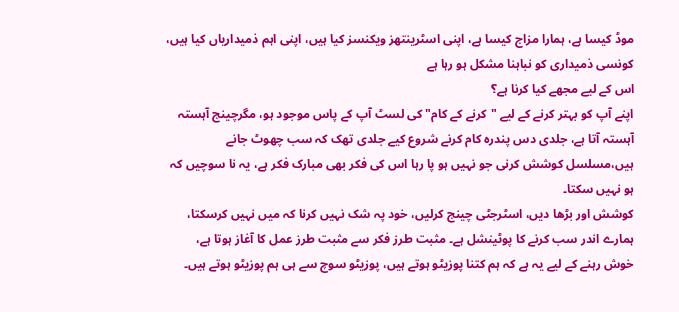موڈ کیسا ہے، ہمارا مزاج کیسا ہے، اپنی اسٹرینتھز ویکنسز کیا ہیں، اپنی اہم ذمیداریاں کیا ہیں، کونسی ذمیداری کو نباہنا مشکل ہو رہا ہے
اس کے لیے مجھے کیا کرنا ہے؟
اپنے آپ کو بہتر کرنے کے لیے "کرنے کے کام" کی لسٹ آپ کے پاس موجود ہو، مگرچینج آہستہ آہستہ آتا ہے، جلدی دس پندرہ کام کرنے شروع کیے جلدی تھک کہ سب چھوٹ جانے ہیں،مسلسل کوشش کرنی جو نہیں ہو پا رہا اس کی فکر بھی مبارک فکر ہے، یہ نا سوچیں کہ ہو نہیں سکتا۔
کوشش اور بڑھا دیں، اسٹرجٹی چینج کرلیں، خود پہ شک نہیں کرنا کہ میں نہیں کرسکتا، ہمارے اندر سب کرنے کا پوٹینشل ہے۔ مثبت طرز فکر سے مثبت طرز عمل کا آغاز ہوتا ہے، خوش رہنے کے لیے یہ ہے کہ ہم کتنا پوزیٹو ہوتے ہیں، پوزیٹو سوچ سے ہی ہم پوزیٹو ہوتے ہیں۔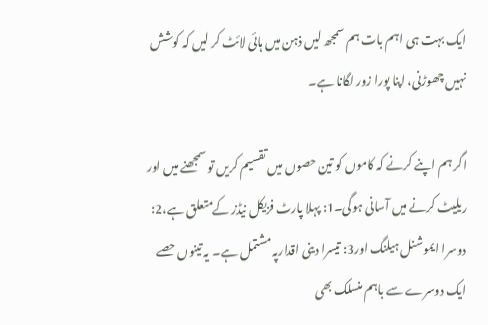ایک بہت ہی اہم بات ہم سمجھ لیں ذہن میں ہائی لائٹ کر لیں کہ کوشش نہیں چھوڑنی، اپنا پورا زور لگانا ہے۔

اگر ہم اپنے کرنے کہ کاموں کو تین حصوں میں تقسیم کریں تو سمجھنے میں اور ریلیٹ کرنے میں آسانی ہوگی۔1: پہلا پارٹ فزیکل نیڈز کےمتعلق ہے،2: دوسرا ایموشنل ہیلنگ اور3: تیسرا دینی اقدارپہ مشتمل ہے۔ یہ تینوں حصے ایک دوسرے سے باہم منسلک بھی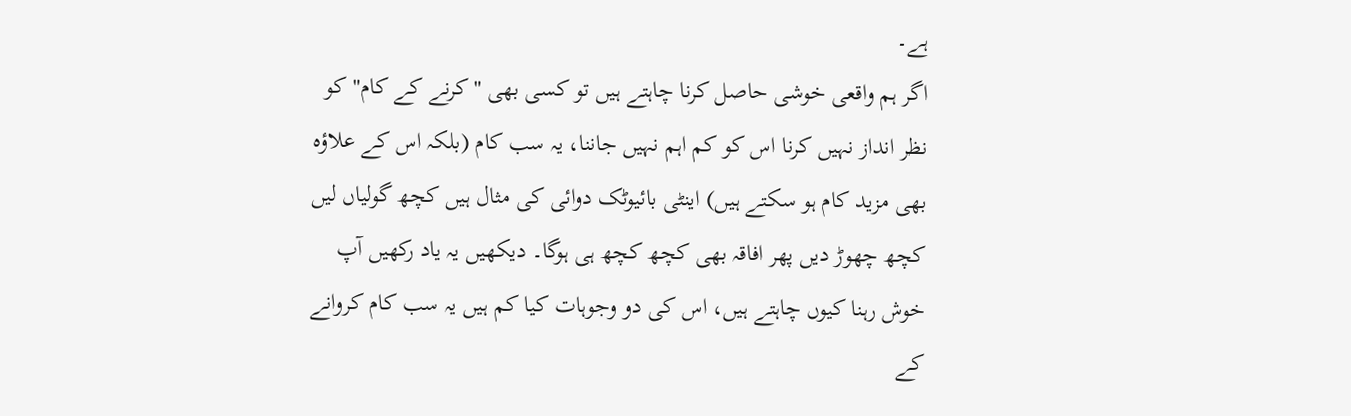ہے۔
اگر ہم واقعی خوشی حاصل کرنا چاہتے ہیں تو کسی بھی "کرنے کے کام" کو نظر انداز نہیں کرنا اس کو کم اہم نہیں جاننا، یہ سب کام (بلکہ اس کے علاؤہ بھی مزید کام ہو سکتے ہیں) اینٹی بائیوٹک دوائی کی مثال ہیں کچھ گولیاں لیں کچھ چھوڑ دیں پھر افاقہ بھی کچھ کچھ ہی ہوگا۔ دیکھیں یہ یاد رکھیں آپ خوش رہنا کیوں چاہتے ہیں، اس کی دو وجوہات کیا کم ہیں یہ سب کام کروانے کے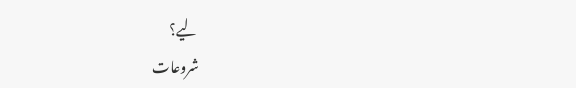لیے؟
شروعات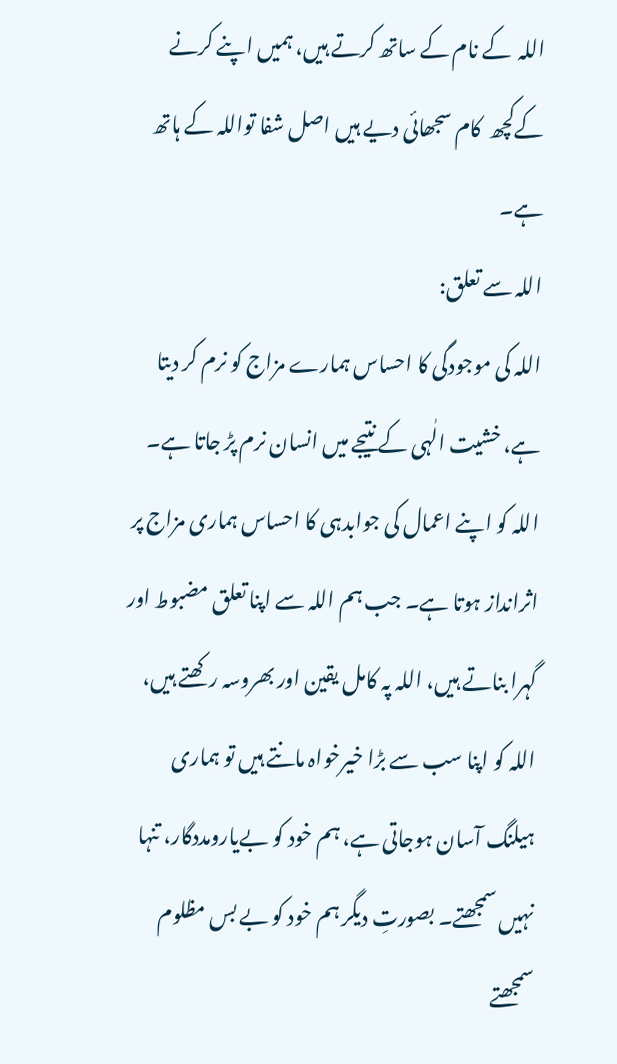اللہ  کے نام کے ساتھ کرتے ہیں، ہمیں اپنے کرنے کےکچھ  کام سجھائی دیے ہیں اصل شفا تواللہ کے ہاتھ ہے۔
اللہ سے تعلق:
اللہ کی موجودگی کا احساس ہمارے مزاج کو نرم کر دیتا ہے، خشیت الٰہی کے نتیجے میں انسان نرم پڑ جاتا ہے۔ اللہ کو اپنے اعمال کی جوابدہی کا احساس ہماری مزاج پر اثرانداز ہوتا ہے۔ جب ہم اللہ سے اپنا تعلق مضبوط اور گہرا بناتے ہیں، اللہ پہ کامل یقین اور بھروسہ رکھتے ہیں، اللہ کو اپنا سب سے بڑا خیرخواہ مانتے ہیں تو ہماری ہیلنگ آسان ہوجاتی ہے، ہم خود کو بےیارومددگار، تنہا نہیں سمجھتے۔ بصورتِ دیگر ہم خود کو بے بس مظلوم سمجھتے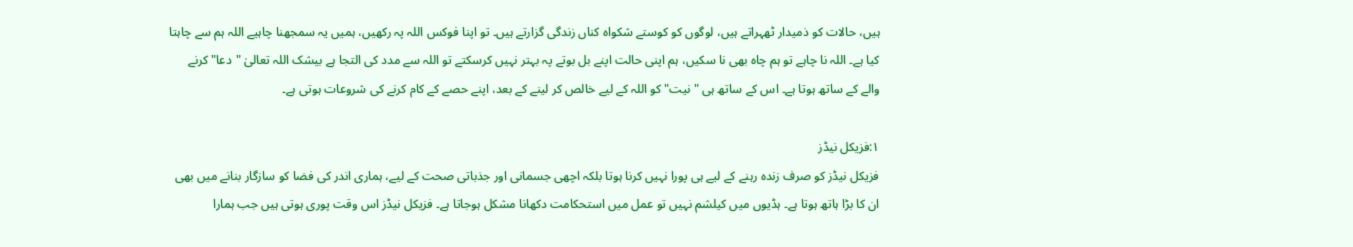ہیں، حالات کو ذمیدار ٹھہراتے ہیں، لوگوں کو کوستے شکواہ کناں زندگی گزارتے ہیں۔ تو اپنا فوکس اللہ پہ رکھیں، ہمیں یہ سمجھنا چاہیے اللہ ہم سے چاہتا کیا ہے۔ اللہ نا چاہے تو ہم چاہ بھی نا سکیں، ہم اپنی حالت اپنے بل بوتے پہ بہتر نہیں کرسکتے تو اللہ سے مدد کی التجا ہے بیشک اللہ تعالیٰ "دعا" کرنے والے کے ساتھ ہوتا ہے۔ اس کے ساتھ ہی "نیت" کو اللہ کے لیے خالص کر لینے کے بعد، اپنے حصے کے کام کرنے کی شروعات ہوتی ہے۔

۱:فزیکل نیڈز
فزیکل نیڈز کو صرف زندہ رہنے کے لیے ہی پورا نہیں کرنا ہوتا بلکہ اچھی جسمانی اور جذباتی صحت کے لیے، ہماری اندر کی فضا کو سازگار بنانے میں بھی ان کا بڑا ہاتھ ہوتا ہے۔ ہڈیوں میں کیلشم نہیں تو عمل میں استحکامت دکھانا مشکل ہوجاتا ہے۔ فزیکل نیڈز اس وقت پوری ہوتی ہیں جب ہمارا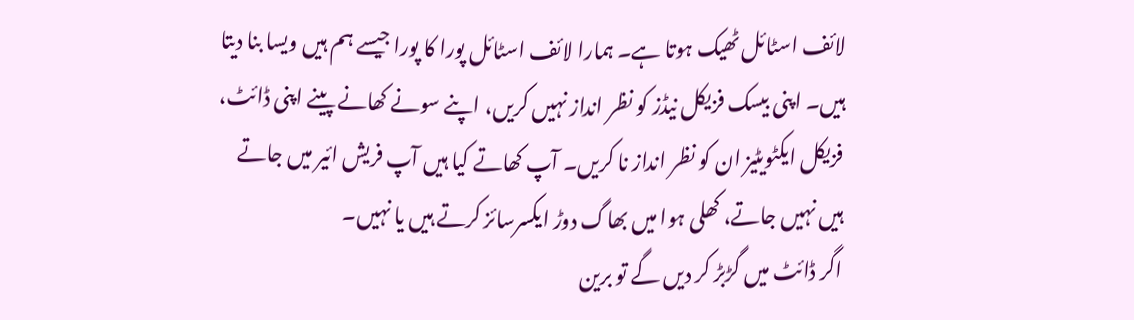لائف اسٹائل ٹھیک ہوتا ہے۔ ہمارا لائف اسٹائل پورا کا پورا جیسے ہم ہیں ویسا بنا دیتا ہیں۔ اپنی بیسک فزیکل نیڈز کو نظر انداز نہیں کریں، اپنے سونے کھانے پینے اپنی ڈائٹ، فزیکل ایکٹویٹیز ان کو نظر انداز نا کریں۔ آپ کھاتے کیا ہیں آپ فریش ائیر میں جاتے ہیں نہیں جاتے، کھلی ہوا میں بھاگ دوڑ ایکسرسائز کرتے ہیں یا نہیں۔
اگر ڈائٹ میں گڑبڑ کر دیں گے تو برین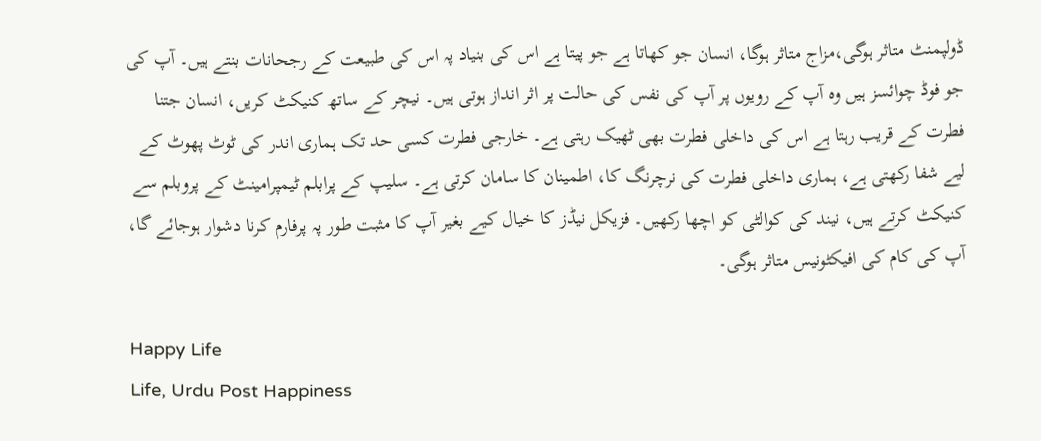ڈولپمنٹ متاثر ہوگی،مزاج متاثر ہوگا، انسان جو کھاتا ہے جو پیتا ہے اس کی بنیاد پہ اس کی طبیعت کے رجحانات بنتے ہیں۔ آپ کی جو فوڈ چوائسز ہیں وہ آپ کے رویوں پر آپ کی نفس کی حالت پر اثر انداز ہوتی ہیں۔ نیچر کے ساتھ کنیکٹ کریں، انسان جتنا فطرت کے قریب رہتا ہے اس کی داخلی فطرت بھی ٹھیک رہتی ہے۔ خارجی فطرت کسی حد تک ہماری اندر کی ٹوٹ پھوٹ کے لیے شفا رکھتی ہے، ہماری داخلی فطرت کی نرچرنگ کا، اطمینان کا سامان کرتی ہے۔ سلیپ کے پرابلم ٹیمپرامینٹ کے پروبلم سے کنیکٹ کرتے ہیں، نیند کی کوالٹی کو اچھا رکھیں۔ فزیکل نیڈز کا خیال کیے بغیر آپ کا مثبت طور پہ پرفارم کرنا دشوار ہوجائے گا، آپ کی کام کی افیکٹونیس متاثر ہوگی۔

Happy Life
Life, Urdu Post Happiness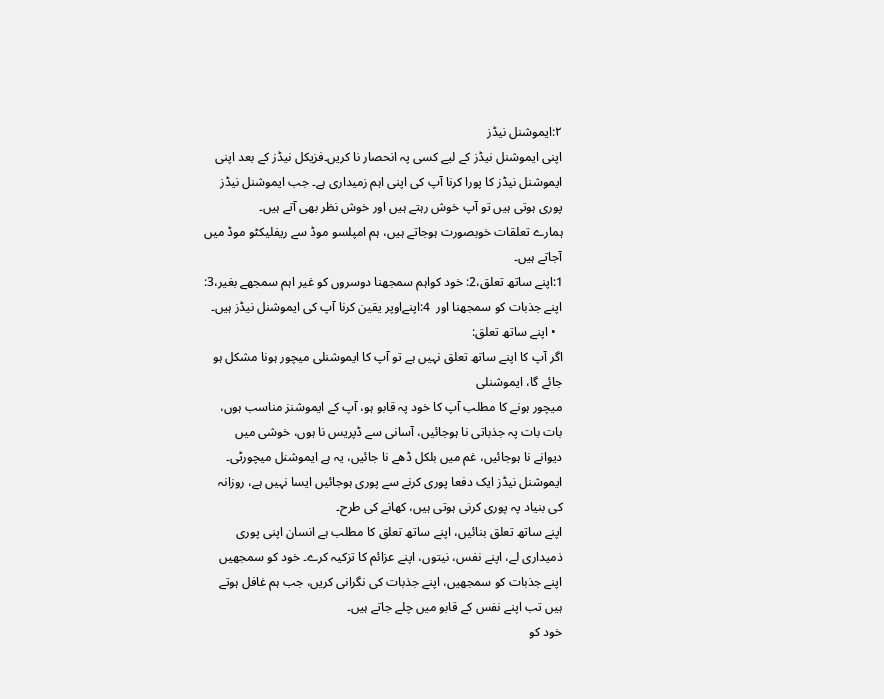۲:ایموشنل نیڈز
اپنی ایموشنل نیڈز کے لیے کسی پہ انحصار نا کریں۔فزیکل نیڈز کے بعد اپنی ایموشنل نیڈز کا پورا کرنا آپ کی اپنی اہم زمیداری ہے۔ جب ایموشنل نیڈز پوری ہوتی ہیں تو آپ خوش رہتے ہیں اور خوش نظر بھی آتے ہیں۔
ہمارے تعلقات خوبصورت ہوجاتے ہیں، ہم امپلسو موڈ سے ریفلیکٹو موڈ میں آجاتے ہیں۔
1:اپنے ساتھ تعلق،2: خود کواہم سمجھنا دوسروں کو غیر اہم سمجھے بغیر،3: اپنے جذبات کو سمجھنا اور  4:اپنےاوپر یقین کرنا آپ کی ایموشنل نیڈز ہیں۔
  • اپنے ساتھ تعلق:
اگر آپ کا اپنے ساتھ تعلق نہیں ہے تو آپ کا ایموشنلی میچور ہونا مشکل ہو جائے گا، ایموشنلی
میچور ہونے کا مطلب آپ کا خود پہ قابو ہو، آپ کے ایموشنز مناسب ہوں، بات بات پہ جذباتی نا ہوجائیں، آسانی سے ڈپریس نا ہوں، خوشی میں دیوانے نا ہوجائیں، غم میں بلکل ڈھے نا جائیں، یہ ہے ایموشنل میچورٹی۔ ایموشنل نیڈز ایک دفعا پوری کرنے سے پوری ہوجائیں ایسا نہیں ہے، روزانہ کی بنیاد پہ پوری کرنی ہوتی ہیں، کھانے کی طرح۔
اپنے ساتھ تعلق بنائیں، اپنے ساتھ تعلق کا مطلب ہے انسان اپنی پوری ذمیداری لے، اپنے نفس، نیتوں، اپنے عزائم کا تزکیہ کرے۔ خود کو سمجھیں اپنے جذبات کو سمجھیں، اپنے جذبات کی نگرانی کریں، جب ہم غافل ہوتے ہیں تب اپنے نفس کے قابو میں چلے جاتے ہیں۔
خود کو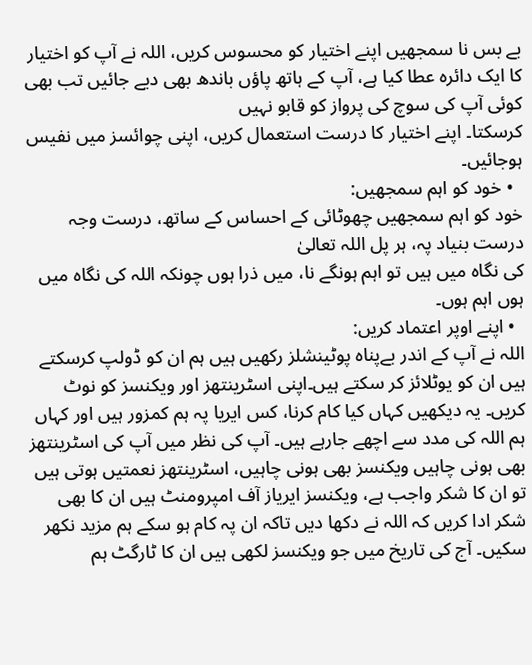بے بس نا سمجھیں اپنے اختیار کو محسوس کریں، اللہ نے آپ کو اختیار کا ایک دائرہ عطا کیا ہے، آپ کے ہاتھ پاؤں باندھ بھی دیے جائیں تب بھی کوئی آپ کی سوچ کی پرواز کو قابو نہیں
کرسکتا۔ اپنے اختیار کا درست استعمال کریں، اپنی چوائسز میں نفیس ہوجائیں۔
  • خود کو اہم سمجھیں:
خود کو اہم سمجھیں چھوٹائی کے احساس کے ساتھ، درست وجہ درست بنیاد پہ، ہر پل اللہ تعالیٰ
کی نگاہ میں ہیں تو اہم ہونگے نا، میں ذرا ہوں چونکہ اللہ کی نگاہ میں ہوں اہم ہوں۔
  • اپنے اوپر اعتماد کریں:
اللہ نے آپ کے اندر بےپناہ پوٹینشلز رکھیں ہیں ہم ان کو ڈولپ کرسکتے ہیں ان کو یوٹلائز کر سکتے ہیں۔اپنی اسٹرینتھز اور ویکنسز کو نوٹ کریں۔ یہ دیکھیں کہاں کیا کام کرنا، کس ایریا پہ ہم کمزور ہیں اور کہاں ہم اللہ کی مدد سے اچھے جارہے ہیں۔ آپ کی نظر میں آپ کی اسٹرینتھز بھی ہونی چاہیں ویکنسز بھی ہونی چاہیں، اسٹرینتھز نعمتیں ہوتی ہیں تو ان کا شکر واجب ہے، ویکنسز ایریاز آف امپرومنٹ ہیں ان کا بھی شکر ادا کریں کہ اللہ نے دکھا دیں تاکہ ان پہ کام ہو سکے ہم مزید نکھر سکیں۔ آج کی تاریخ میں جو ویکنسز لکھی ہیں ان کا ٹارگٹ ہم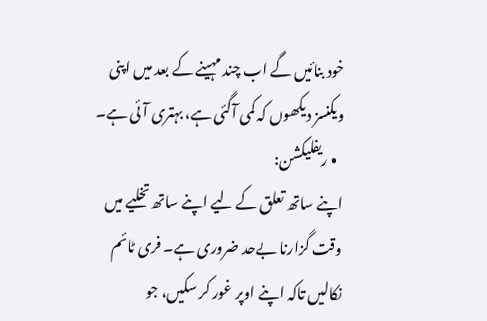خود بنائیں گے اب چند مہینے کے بعد میں اپنی ویکنسز دیکھوں کہ کمی آگئی ہے، بہتری آئی ہے۔
  • ریفلیکشن:
اپنے ساتھ تعلق کے لیے اپنے ساتھ تخلیے میں وقت گزارنا بےحد ضروری ہے۔ فری ٹائم نکالیں تاکہ اپنے اوپر غور کر سکیں، جو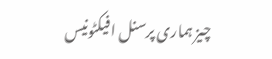چیز ہماری پرسنل افیکٹونیس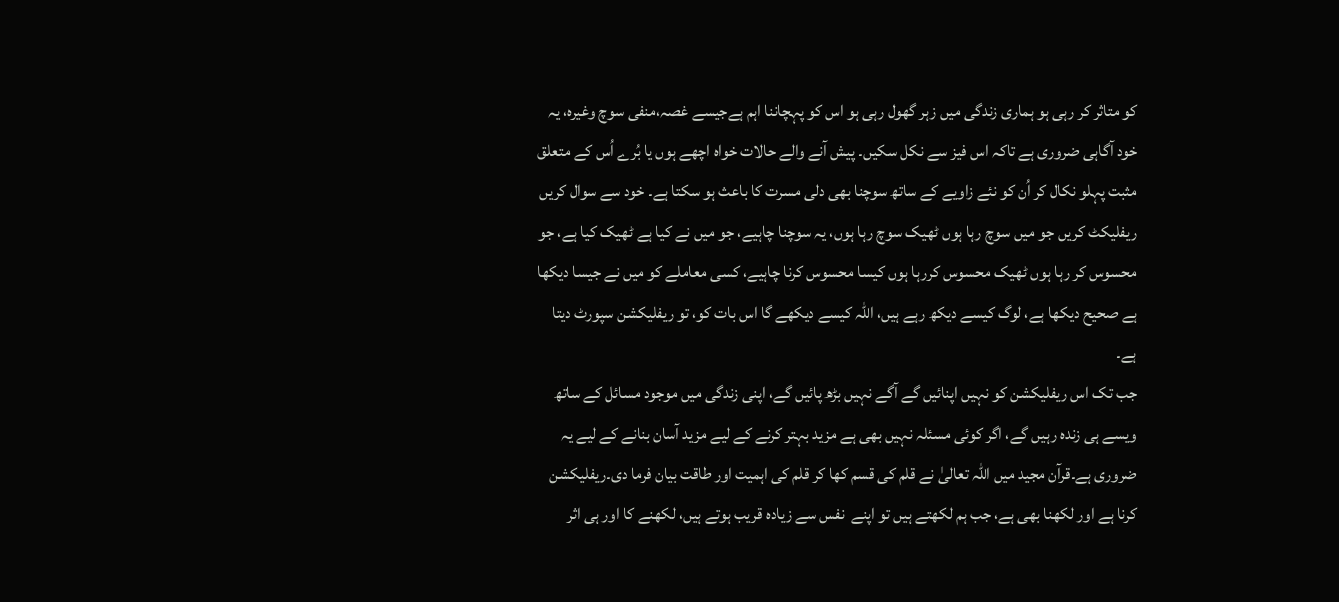کو متاثر کر رہی ہو ہماری زندگی میں زہر گھول رہی ہو اس کو پہچاننا اہم ہےجیسے غصہ،منفی سوچ وغیرہ، یہ خود آگاہی ضروری ہے تاکہ اس فیز سے نکل سکیں۔ پیش آنے والے حالات خواہ اچھے ہوں یا بُرے اُس کے متعلق مثبت پہلو نکال کر اُن کو نئے زاویے کے ساتھ سوچنا بھی دلی مسرت کا باعث ہو سکتا ہے۔ خود سے سوال کریں ریفلیکٹ کریں جو میں سوچ رہا ہوں ٹھیک سوچ رہا ہوں، یہ سوچنا چاہیے، جو میں نے کیا ہے ٹھیک کیا ہے، جو محسوس کر رہا ہوں ٹھیک محسوس کررہا ہوں کیسا محسوس کرنا چاہیے، کسی معاملے کو میں نے جیسا دیکھا ہے صحیح دیکھا ہے، لوگ کیسے دیکھ رہے ہیں، اللہ کیسے دیکھے گا اس بات کو، تو ریفلیکشن سپورٹ دیتا ہے۔
جب تک اس ریفلیکشن کو نہیں اپنائیں گے آگے نہیں بڑھ پائیں گے، اپنی زندگی میں موجود مسائل کے ساتھ ویسے ہی زندہ رہیں گے، اگر کوئی مسئلہ نہیں بھی ہے مزید بہتر کرنے کے لیے مزید آسان بنانے کے لیے یہ ضروری ہے۔قرآن مجید میں اللہ تعالیٰ نے قلم کی قسم کھا کر قلم کی اہمیت اور طاقت بیان فرما دی۔ریفلیکشن کرنا ہے اور لکھنا بھی ہے، جب ہم لکھتے ہیں تو اپنے  نفس سے زیادہ قریب ہوتے ہیں، لکھنے کا اور ہی اثر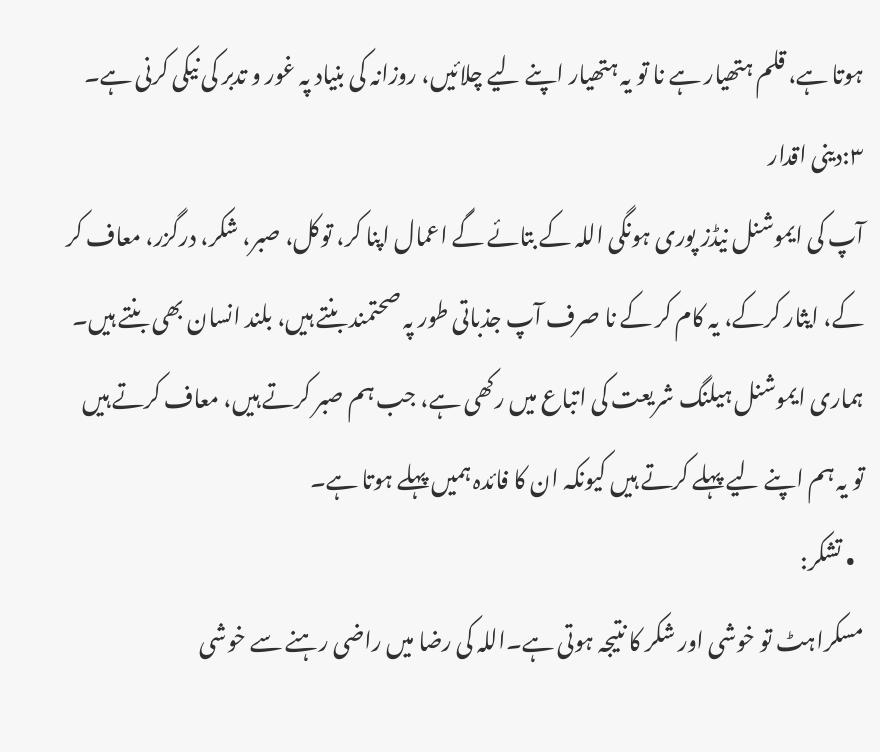ہوتا ہے، قلم ہتھیار ہے نا تو یہ ہتھیار اپنے لیے چلائیں، روزانہ کی بنیاد پہ غور و تدبر کی نیکی کرنی ہے۔
۳:دینی اقدار
آپ کی ایموشنل نیڈز پوری ہونگی اللہ کے بتائے گے اعمال اپنا کر، توکل، صبر، شکر، درگزر، معاف کر کے، ایثار کرکے، یہ کام کر کے نا صرف آپ جذباتی طور پہ صحتمند بنتے ہیں، بلند انسان بھی بنتے ہیں۔ ہماری ایموشنل ہیلنگ شریعت کی اتباع میں رکھی ہے، جب ہم صبر کرتے ہیں، معاف کرتے ہیں تو یہ ہم اپنے لیے پہلے کرتے ہیں کیونکہ ان کا فائدہ ہمیں پہلے ہوتا ہے۔
  • تشکر:
مسکراہٹ تو خوشی اور شکر کا نتیجہ ہوتی ہے۔اللہ کی رضا میں راضی رہنے سے خوشی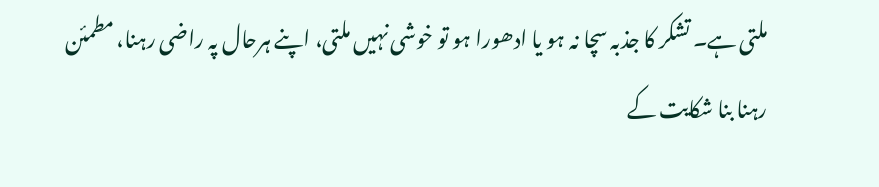ملتی ہے۔ تشکر کا جذبہ سچا نہ ہو یا ادھورا ہو تو خوشی نہیں ملتی، اپنے ہرحال پہ راضی رہنا، مطمئن رہنا بنا شکایت کے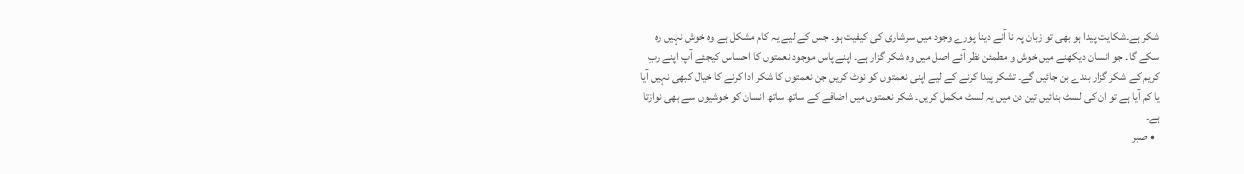شکر ہے۔شکایت پیدا ہو بھی تو زبان پہ نا آنے دینا پورے وجود میں سرشاری کی کیفیت ہو۔ جس کے لیے یہ کام مشکل ہے وہ خوش نہیں رہ سکے گا۔ جو انسان دیکھنے میں خوش و مطمئن نظر آئے اصل میں وہ شکر گزار ہے۔ اپنے پاس موجود نعمتوں کا احساس کیجئے آپ اپنے ربِ کریم کے شکر گزار بندے بن جائیں گے۔ تشکر پیدا کرنے کے لیے اپنی نعمتوں کو نوٹ کریں جن نعمتوں کا شکر ادا کرنے کا خیال کبھی نہیں آیا یا کم آیا ہے تو ان کی لسٹ بنائیں تین دن میں یہ لسٹ مکمل کریں۔ شکر نعمتوں میں اضافے کے ساتھ ساتھ انسان کو خوشیوں سے بھی نوازتا ہے۔
  • صبر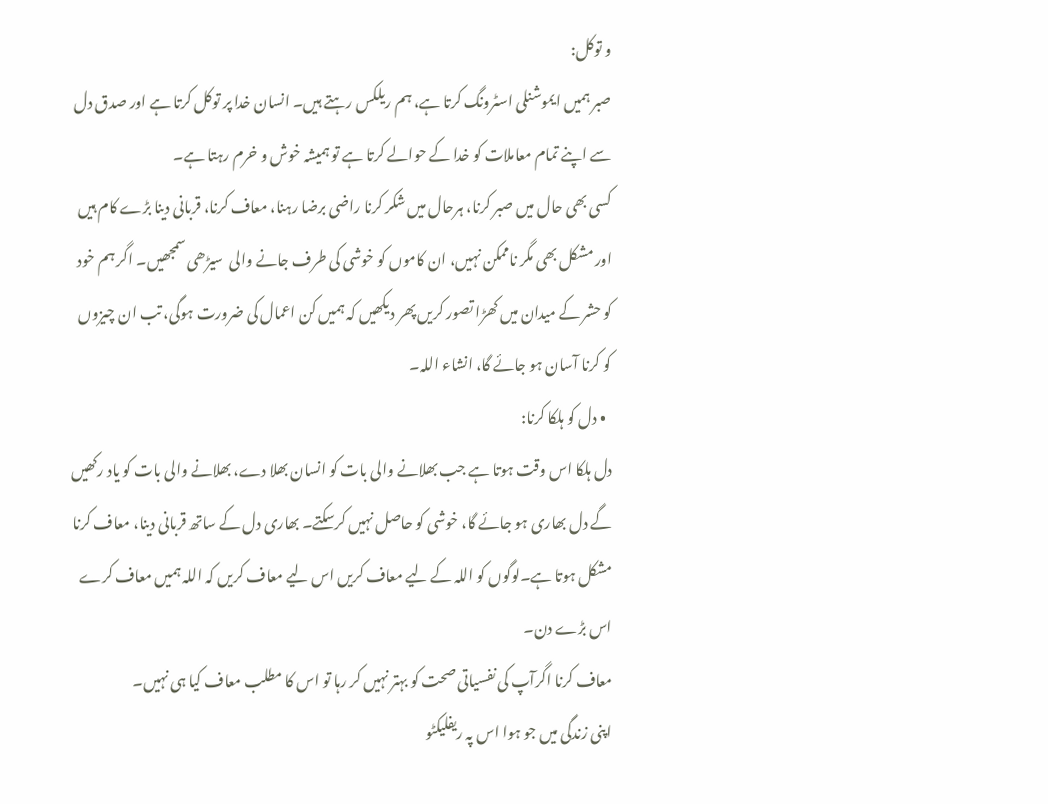و توکل:
صبر ہمیں ایموشنلی اسٹرونگ کرتا ہے، ہم ریلکس رہتے ہیں۔ انسان خدا پر توکل کرتا ہے اور صدق دل سے اپنے تمام معاملات کو خدا کے حوالے کرتا ہے تو ہمیشہ خوش و خرم رہتا ہے۔
کسی بھی حال میں صبر کرنا، ہرحال میں شکر کرنا راضی برضا رہنا، معاف کرنا، قربانی دینا بڑے کام ہیں اور مشکل بھی مگر ناممکن نہیں، ان کاموں کو خوشی کی طرف جانے والی  سیڑھی سمجھیں۔ اگر ہم خود کو حشر کے میدان میں کھڑا تصور کریں پھر دیکھیں کہ ہمیں کن اعمال کی ضرورت ہوگی، تب ان چیزوں کو کرنا آسان ہو جائے گا، انشاء اللہ۔
  • دل کو ہلکا کرنا:
دل ہلکا اس وقت ہوتا ہے جب بھلانے والی بات کو انسان بھلا دے، بھلانے والی بات کو یاد رکھیں گے دل بھاری ہو جائے گا، خوشی کو حاصل نہیں کرسکتے۔ بھاری دل کے ساتھ قربانی دینا، معاف کرنا مشکل ہوتا ہے۔لوگوں کو اللہ کے لیے معاف کریں اس لیے معاف کریں کہ اللہ ہمیں معاف کرے اس بڑے دن۔
معاف کرنا اگرآپ کی نفسیاتی صحت کو بہتر نہیں کر رہا تو اس کا مطلب معاف کیا ہی نہیں۔
اپنی زندگی میں جو ہوا اس پہ ریفلیکٹو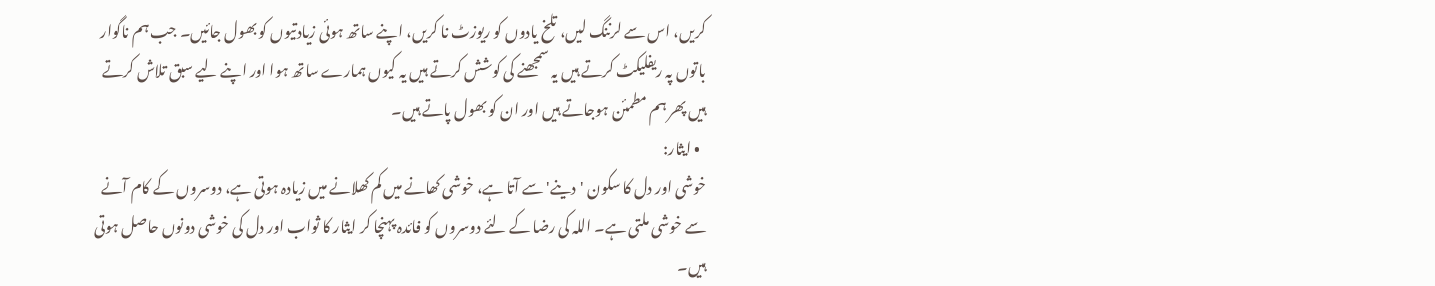کریں، اس سے لرننگ لیں، تلخ یادوں کو ریوزٹ نا کریں، اپنے ساتھ ہوئی زیادتیوں کو بھول جائیں۔ جب ہم ناگوار باتوں پہ ریفلیکٹ کرتے ہیں یہ سمجھنے کی کوشش کرتے ہیں یہ کیوں ہمارے ساتھ ہوا اور اپنے لیے سبق تلاش کرتے ہیں پھر ہم مطمئن ہوجاتے ہیں اور ان کو بھول پاتے ہیں۔
  • ایثار:
خوشی اور دل کا سکون 'دینے' سے آتا ہے، خوشی کھانے میں کم کھلانے میں زیادہ ہوتی ہے، دوسروں کے کام آنے سے خوشی ملتی ہے۔ اللہ کی رضا کے لئے دوسروں کو فائدہ پہنچا کر ایثار کا ثواب اور دل کی خوشی دونوں حاصل ہوتی ہیں۔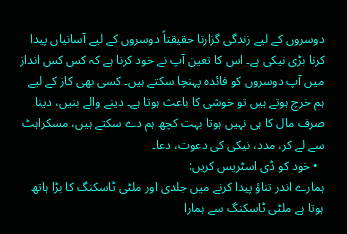دوسروں کے لیے زندگی گزارنا حقیقتاً دوسروں کے لیے آسانیاں پیدا کرنا بڑی نیکی ہے۔ اس کا تعین آپ نے خود کرنا ہے کہ کس کس انداز میں آپ دوسروں کو فائدہ پہنچا سکتے ہیں۔ کسی بھی کاز کے لیے ہم خرچ ہوتے ہیں تو خوشی کا باعث ہوتا ہے۔ دینے والے بنیں، دینا صرف مال کا ہی نہیں ہوتا بہت کچھ ہم دے سکتے ہیں، مسکراہٹ سے لے کر، مدد، نیکی کی دعوت، دعا۔
  • خود کو ڈی اسٹریس کریں:
ہمارے اندر تناؤ پیدا کرنے میں جلدی اور ملٹی ٹاسکنگ کا بڑا ہاتھ ہوتا ہے ملٹی ٹاسکنگ سے ہمارا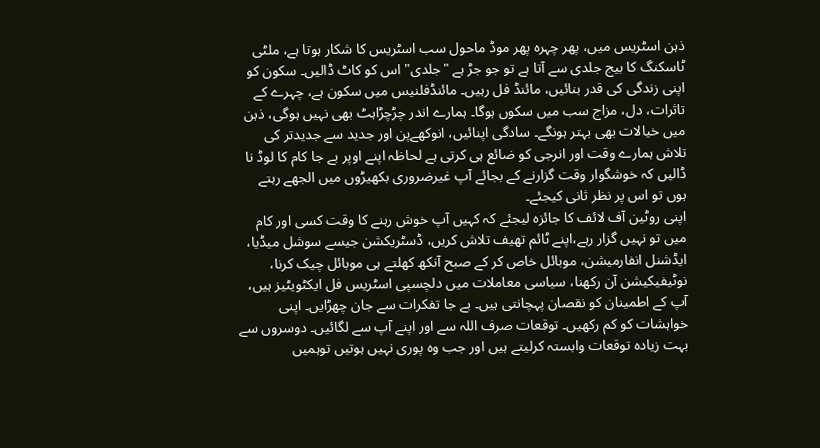ذہن اسٹریس میں، پھر چہرہ پھر موڈ ماحول سب اسٹریس کا شکار ہوتا ہے، ملٹی ٹاسکنگ کا بیج جلدی سے آتا ہے تو جو جڑ ہے "جلدی" اس کو کاٹ ڈالیں۔ سکون کو اپنی زندگی کی قدر بنائیں، مائنڈ فل رہیں۔ مائنڈفلنیس میں سکون ہے، چہرے کے تاثرات، دل، مزاج سب میں سکوں ہوگا۔ ہمارے اندر چڑچڑاہٹ بھی نہیں ہوگی، ذہن میں خیالات بھی بہتر ہونگے۔ سادگی اپنائیں، انوکھےپن اور جدید سے جدیدتر کی تلاش ہمارے وقت اور انرجی کو ضائع ہی کرتی ہے لحاظہ اپنے اوپر بے جا کام کا لوڈ نا ڈالیں کہ خوشگوار وقت گزارنے کے بجائے آپ غیرضروری بکھیڑوں میں الجھے رہتے ہوں تو اس پر نظر ثانی کیجئے۔
اپنی روٹین آف لائف کا جائزہ لیجئے کہ کہیں آپ خوش رہنے کا وقت کسی اور کام میں تو نہیں گزار رہے،اپنے ٹائم تھیف تلاش کریں، ڈسٹریکشن جیسے سوشل میڈیا، ایڈشنل انفارمیشن، موبائل خاص کر کے صبح آنکھ کھلتے ہی موبائل چیک کرنا، نوٹیفیکیشن آن رکھنا، سیاسی معاملات میں دلچسپی اسٹریس فل ایکٹویٹیز ہیں، آپ کے اطمینان کو نقصان پہچانتی ہیں۔ بے جا تفکرات سے جان چھڑایں۔ اپنی خواہشات کو کم رکھیں۔ توقعات صرف اللہ سے اور اپنے آپ سے لگائیں۔ دوسروں سے بہت زیادہ توقعات وابستہ کرلیتے ہیں اور جب وہ پوری نہیں ہوتیں توہمیں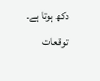دکھ ہوتا ہے۔ توقعات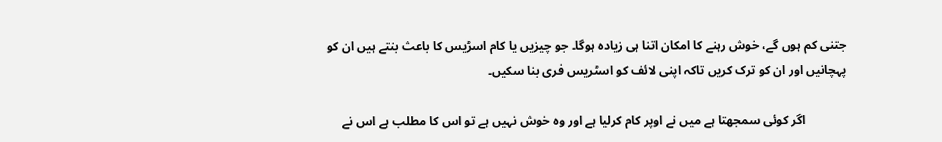جتنی کم ہوں گے، خوش رہنے کا امکان اتنا ہی زیادہ ہوگا۔ جو چیزیں یا کام اسڑیس کا باعث بنتے ہیں ان کو پہچانیں اور ان کو ترک کریں تاکہ اپنی لائف کو اسٹریس فری بنا سکیں۔

             اگر کوئی سمجھتا ہے میں نے اوپر کام کرلیا ہے اور وہ خوش نہیں ہے تو اس کا مطلب ہے اس نے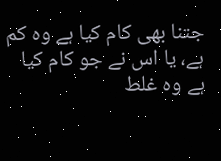جتنا بھی کام کیا ہے وہ کم ہے، یا اس نے جو کام کیا ہے وہ غلط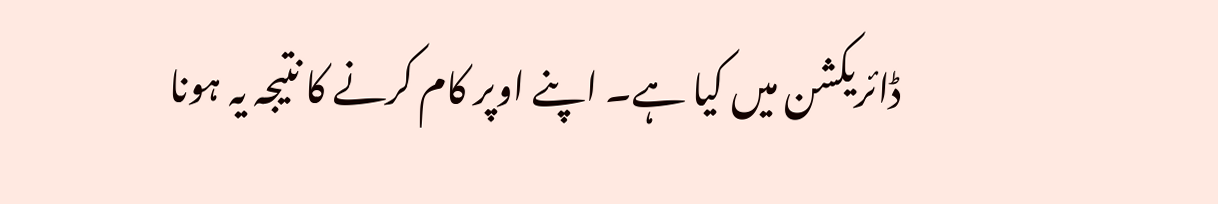ڈائریکشن میں کیا ہے۔ اپنے اوپر کام کرنے کا نتیجہ یہ ہونا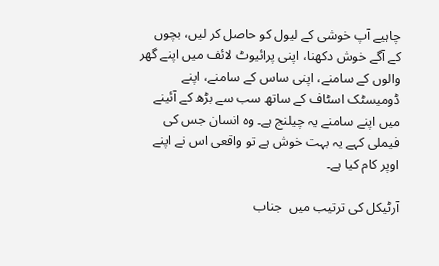چاہیے آپ خوشی کے لیول کو حاصل کر لیں، بچوں کے آگے خوش دکھنا، اپنی پرائیوٹ لائف میں اپنے گھر والوں کے سامنے، اپنی ساس کے سامنے، اپنے ڈومیسٹک اسٹاف کے ساتھ سب سے بڑھ کے آئینے میں اپنے سامنے یہ چیلنج ہے۔ وہ انسان جس کی فیملی کہے یہ بہت خوش ہے تو واقعی اس نے اپنے اوپر کام کیا ہے۔

آرٹیکل کی ترتیب میں  جناب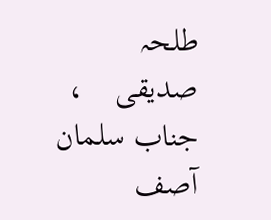طلحہ       صدیقی    ،  جناب سلمان آصف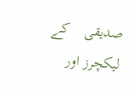صدیقی    کے لیکچرز اور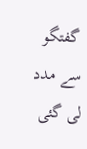گفتگو سے مدد لی گئی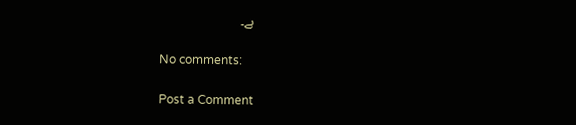ہے۔

No comments:

Post a Comment